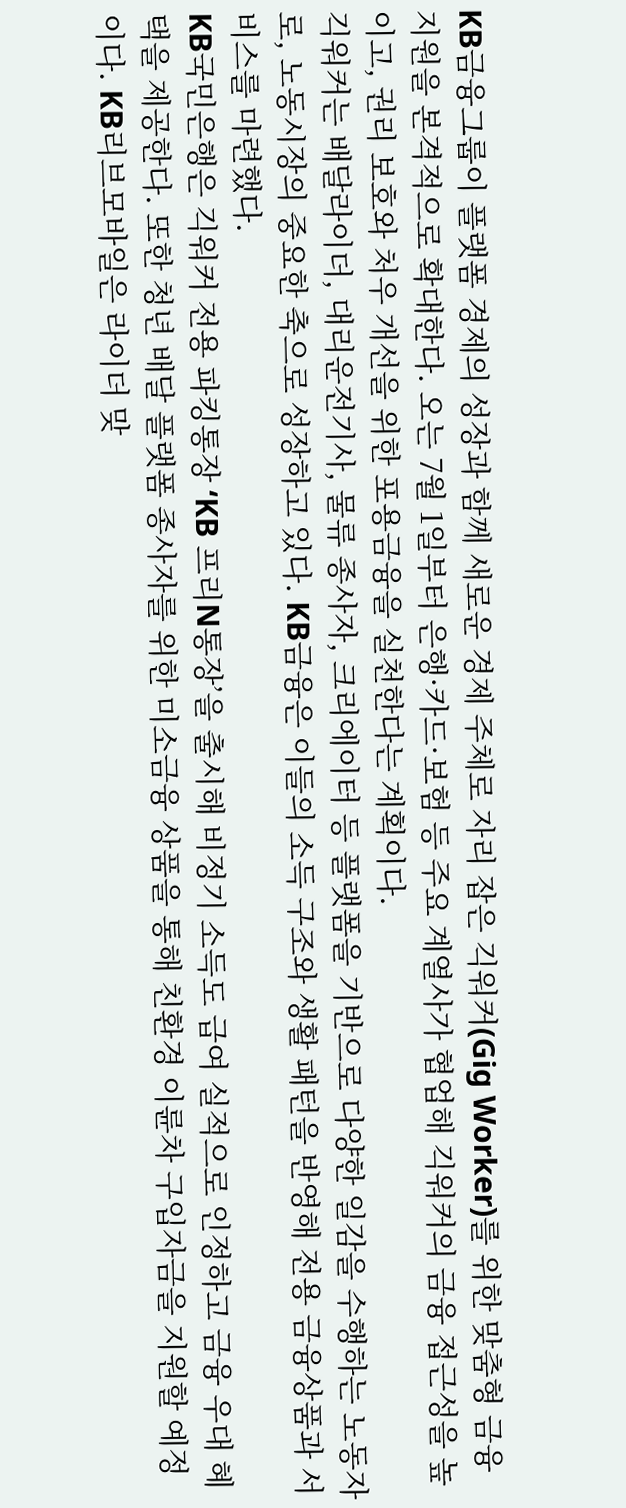KB금융그룹이 플랫폼 경제의 성장과 함께 새로운 경제 주체로 자리 잡은 긱워커(Gig Worker)를 위한 맞춤형 금융 지원을 본격적으로 확대한다. 오는 7월 1일부터 은행·카드·보험 등 주요 계열사가 협업해 긱워커의 금융 접근성을 높이고, 권리 보호와 처우 개선을 위한 포용금융을 실천한다는 계획이다.
긱워커는 배달라이더, 대리운전기사, 물류 종사자, 크리에이터 등 플랫폼을 기반으로 다양한 일감을 수행하는 노동자로, 노동시장의 중요한 축으로 성장하고 있다. KB금융은 이들의 소득 구조와 생활 패턴을 반영해 전용 금융상품과 서비스를 마련했다.
KB국민은행은 긱워커 전용 파킹통장 ‘KB 프리N통장’을 출시해 비정기 소득도 급여 실적으로 인정하고 금융 우대 혜택을 제공한다. 또한 청년 배달 플랫폼 종사자를 위한 미소금융 상품을 통해 친환경 이륜차 구입자금을 지원할 예정이다. KB리브모바일은 라이더 맞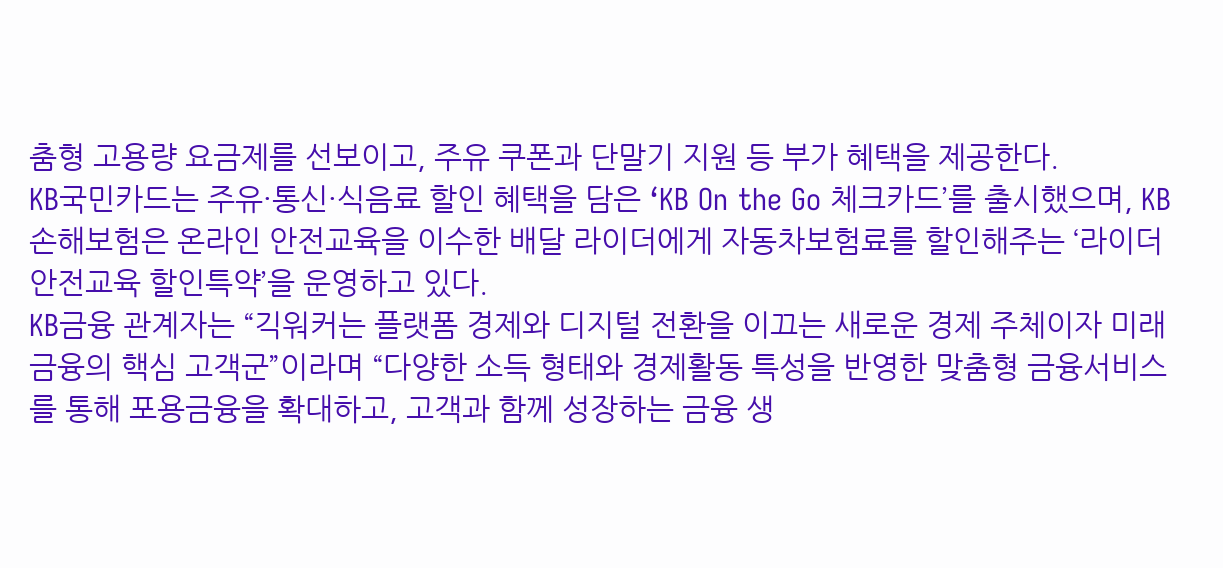춤형 고용량 요금제를 선보이고, 주유 쿠폰과 단말기 지원 등 부가 혜택을 제공한다.
KB국민카드는 주유·통신·식음료 할인 혜택을 담은 ‘KB On the Go 체크카드’를 출시했으며, KB손해보험은 온라인 안전교육을 이수한 배달 라이더에게 자동차보험료를 할인해주는 ‘라이더 안전교육 할인특약’을 운영하고 있다.
KB금융 관계자는 “긱워커는 플랫폼 경제와 디지털 전환을 이끄는 새로운 경제 주체이자 미래 금융의 핵심 고객군”이라며 “다양한 소득 형태와 경제활동 특성을 반영한 맞춤형 금융서비스를 통해 포용금융을 확대하고, 고객과 함께 성장하는 금융 생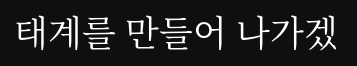태계를 만들어 나가겠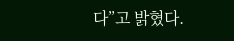다”고 밝혔다.